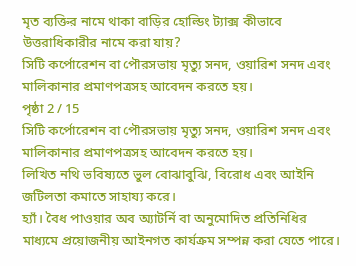মৃত ব্যক্তির নামে থাকা বাড়ির হোল্ডিং ট্যাক্স কীভাবে উত্তরাধিকারীর নামে করা যায়?
সিটি কর্পোরেশন বা পৌরসভায় মৃত্যু সনদ, ওয়ারিশ সনদ এবং মালিকানার প্রমাণপত্রসহ আবেদন করতে হয়।
পৃষ্ঠা 2 / 15
সিটি কর্পোরেশন বা পৌরসভায় মৃত্যু সনদ, ওয়ারিশ সনদ এবং মালিকানার প্রমাণপত্রসহ আবেদন করতে হয়।
লিখিত নথি ভবিষ্যতে ভুল বোঝাবুঝি, বিরোধ এবং আইনি জটিলতা কমাতে সাহায্য করে।
হ্যাঁ। বৈধ পাওয়ার অব অ্যাটর্নি বা অনুমোদিত প্রতিনিধির মাধ্যমে প্রয়োজনীয় আইনগত কার্যক্রম সম্পন্ন করা যেতে পারে।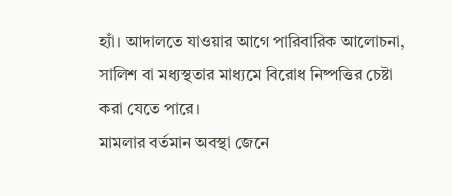হ্যাঁ। আদালতে যাওয়ার আগে পারিবারিক আলোচনা, সালিশ বা মধ্যস্থতার মাধ্যমে বিরোধ নিষ্পত্তির চেষ্টা করা যেতে পারে।
মামলার বর্তমান অবস্থা জেনে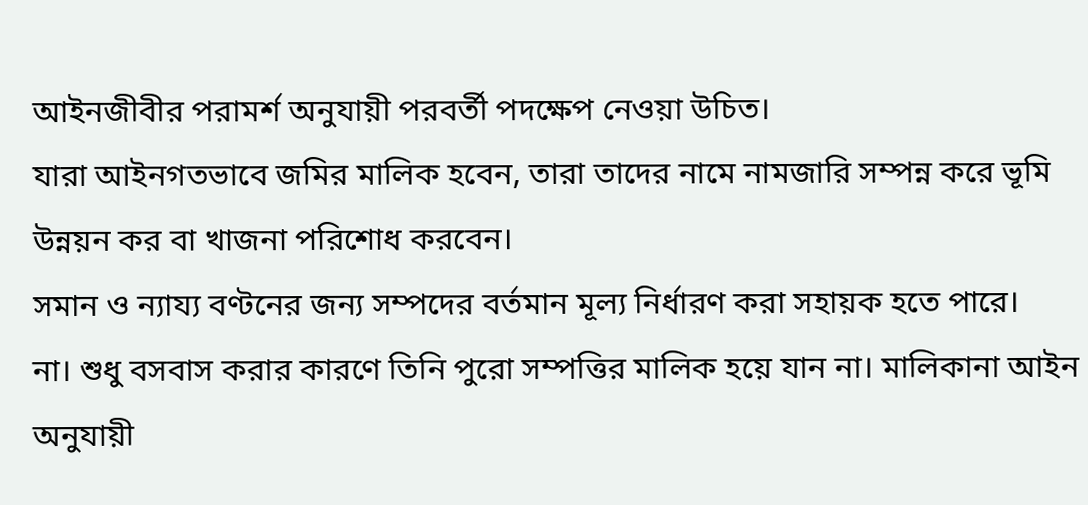আইনজীবীর পরামর্শ অনুযায়ী পরবর্তী পদক্ষেপ নেওয়া উচিত।
যারা আইনগতভাবে জমির মালিক হবেন, তারা তাদের নামে নামজারি সম্পন্ন করে ভূমি উন্নয়ন কর বা খাজনা পরিশোধ করবেন।
সমান ও ন্যায্য বণ্টনের জন্য সম্পদের বর্তমান মূল্য নির্ধারণ করা সহায়ক হতে পারে।
না। শুধু বসবাস করার কারণে তিনি পুরো সম্পত্তির মালিক হয়ে যান না। মালিকানা আইন অনুযায়ী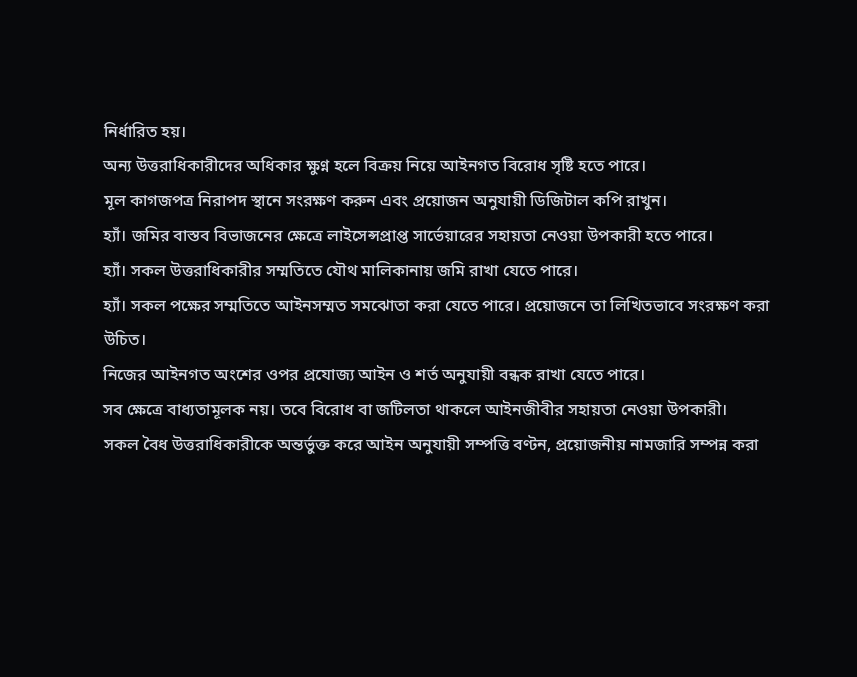নির্ধারিত হয়।
অন্য উত্তরাধিকারীদের অধিকার ক্ষুণ্ন হলে বিক্রয় নিয়ে আইনগত বিরোধ সৃষ্টি হতে পারে।
মূল কাগজপত্র নিরাপদ স্থানে সংরক্ষণ করুন এবং প্রয়োজন অনুযায়ী ডিজিটাল কপি রাখুন।
হ্যাঁ। জমির বাস্তব বিভাজনের ক্ষেত্রে লাইসেন্সপ্রাপ্ত সার্ভেয়ারের সহায়তা নেওয়া উপকারী হতে পারে।
হ্যাঁ। সকল উত্তরাধিকারীর সম্মতিতে যৌথ মালিকানায় জমি রাখা যেতে পারে।
হ্যাঁ। সকল পক্ষের সম্মতিতে আইনসম্মত সমঝোতা করা যেতে পারে। প্রয়োজনে তা লিখিতভাবে সংরক্ষণ করা উচিত।
নিজের আইনগত অংশের ওপর প্রযোজ্য আইন ও শর্ত অনুযায়ী বন্ধক রাখা যেতে পারে।
সব ক্ষেত্রে বাধ্যতামূলক নয়। তবে বিরোধ বা জটিলতা থাকলে আইনজীবীর সহায়তা নেওয়া উপকারী।
সকল বৈধ উত্তরাধিকারীকে অন্তর্ভুক্ত করে আইন অনুযায়ী সম্পত্তি বণ্টন, প্রয়োজনীয় নামজারি সম্পন্ন করা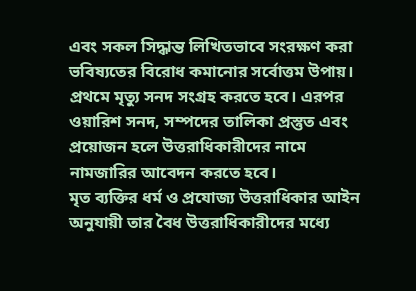এবং সকল সিদ্ধান্ত লিখিতভাবে সংরক্ষণ করা ভবিষ্যতের বিরোধ কমানোর সর্বোত্তম উপায়।
প্রথমে মৃত্যু সনদ সংগ্রহ করতে হবে। এরপর ওয়ারিশ সনদ, সম্পদের তালিকা প্রস্তুত এবং প্রয়োজন হলে উত্তরাধিকারীদের নামে নামজারির আবেদন করতে হবে।
মৃত ব্যক্তির ধর্ম ও প্রযোজ্য উত্তরাধিকার আইন অনুযায়ী তার বৈধ উত্তরাধিকারীদের মধ্যে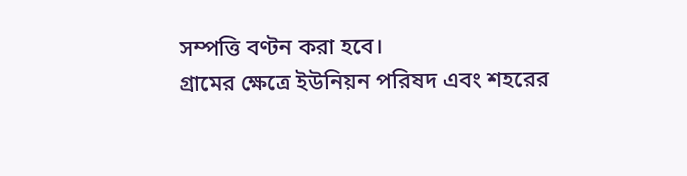সম্পত্তি বণ্টন করা হবে।
গ্রামের ক্ষেত্রে ইউনিয়ন পরিষদ এবং শহরের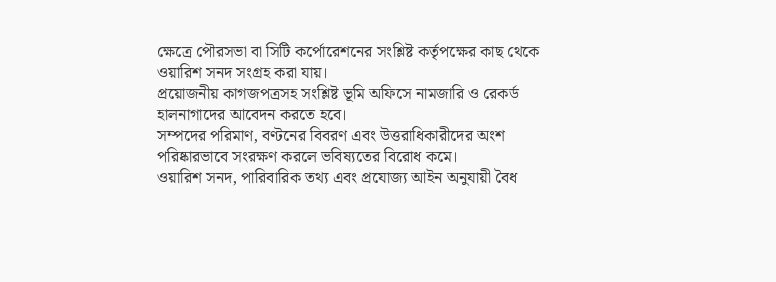ক্ষেত্রে পৌরসভা বা সিটি কর্পোরেশনের সংশ্লিষ্ট কর্তৃপক্ষের কাছ থেকে ওয়ারিশ সনদ সংগ্রহ করা যায়।
প্রয়োজনীয় কাগজপত্রসহ সংশ্লিষ্ট ভূমি অফিসে নামজারি ও রেকর্ড হালনাগাদের আবেদন করতে হবে।
সম্পদের পরিমাণ, বণ্টনের বিবরণ এবং উত্তরাধিকারীদের অংশ পরিষ্কারভাবে সংরক্ষণ করলে ভবিষ্যতের বিরোধ কমে।
ওয়ারিশ সনদ, পারিবারিক তথ্য এবং প্রযোজ্য আইন অনুযায়ী বৈধ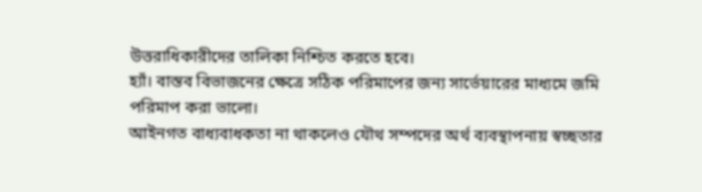উত্তরাধিকারীদের তালিকা নিশ্চিত করতে হবে।
হ্যাঁ। বাস্তব বিভাজনের ক্ষেত্রে সঠিক পরিমাপের জন্য সার্ভেয়ারের মাধ্যমে জমি পরিমাপ করা ভালো।
আইনগত বাধ্যবাধকতা না থাকলেও যৌথ সম্পদের অর্থ ব্যবস্থাপনায় স্বচ্ছতার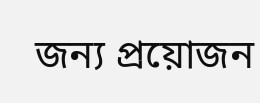জন্য প্রয়োজন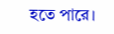হতে পারে।